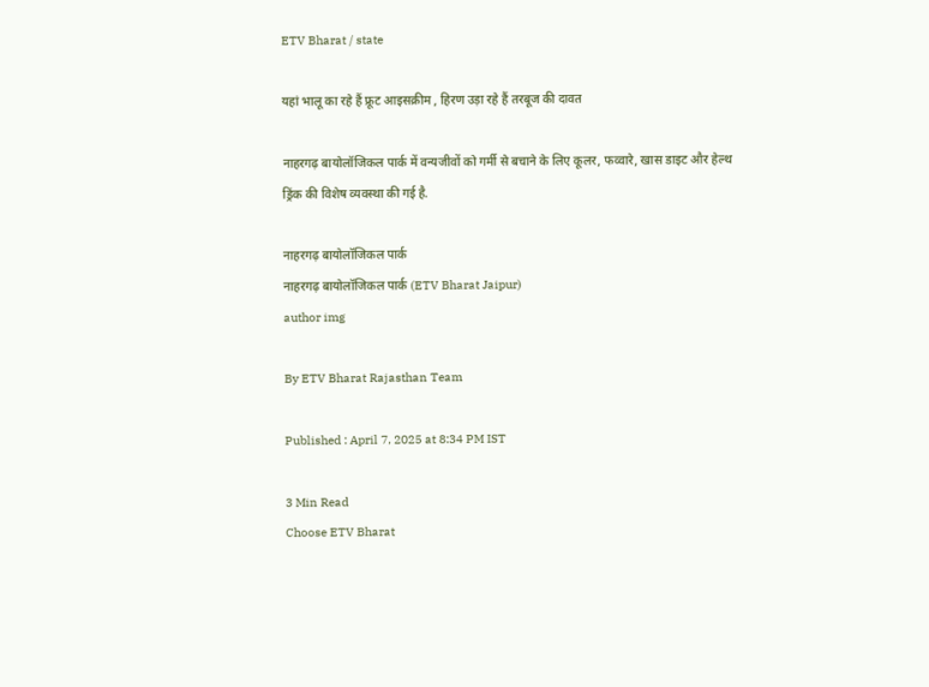ETV Bharat / state

यहां भालू का रहे हैं फ्रूट आइसक्रीम , हिरण उड़ा रहे हैं तरबूज की दावत

नाहरगढ़ बायोलॉजिकल पार्क में वन्यजीवों को गर्मी से बचाने के लिए कूलर, फव्वारे, खास डाइट और हेल्थ ड्रिंक की विशेष व्यवस्था की गई है.

नाहरगढ़ बायोलॉजिकल पार्क
नाहरगढ़ बायोलॉजिकल पार्क (ETV Bharat Jaipur)
author img

By ETV Bharat Rajasthan Team

Published : April 7, 2025 at 8:34 PM IST

3 Min Read
Choose ETV Bharat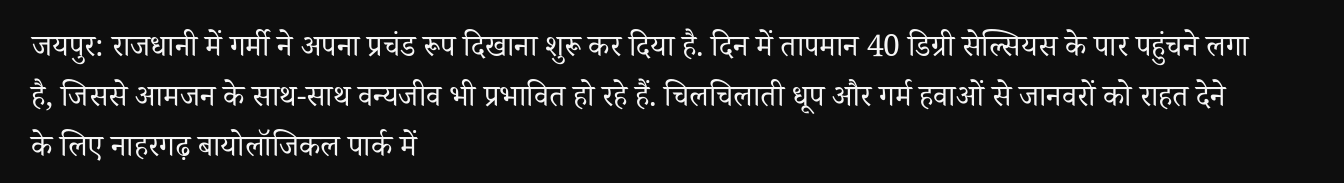जयपुर: राजधानी में गर्मी ने अपना प्रचंड रूप दिखाना शुरू कर दिया है. दिन में तापमान 40 डिग्री सेल्सियस के पार पहुंचने लगा है, जिससे आमजन के साथ-साथ वन्यजीव भी प्रभावित हो रहे हैं. चिलचिलाती धूप और गर्म हवाओं से जानवरों को राहत देने के लिए नाहरगढ़ बायोलॉजिकल पार्क में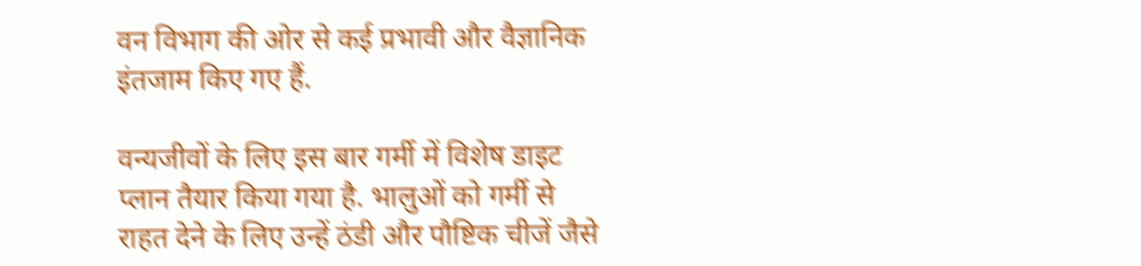वन विभाग की ओर से कई प्रभावी और वैज्ञानिक इंतजाम किए गए हैं.

वन्यजीवों के लिए इस बार गर्मी में विशेष डाइट प्लान तैयार किया गया है. भालुओं को गर्मी से राहत देने के लिए उन्हें ठंडी और पौष्टिक चीजें जैसे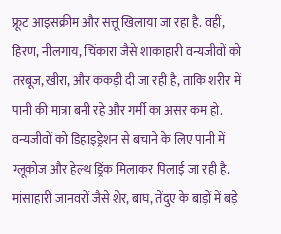फ्रूट आइसक्रीम और सत्तू खिलाया जा रहा है. वहीं, हिरण, नीलगाय, चिंकारा जैसे शाकाहारी वन्यजीवों को तरबूज, खीरा, और ककड़ी दी जा रही है, ताकि शरीर में पानी की मात्रा बनी रहे और गर्मी का असर कम हो. वन्यजीवों को डिहाइड्रेशन से बचाने के लिए पानी में ग्लूकोज और हेल्थ ड्रिंक मिलाकर पिलाई जा रही है. मांसाहारी जानवरों जैसे शेर, बाघ, तेंदुए के बाड़ों में बड़े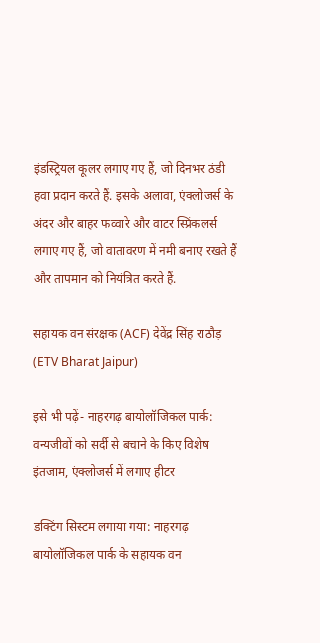इंडस्ट्रियल कूलर लगाए गए हैं, जो दिनभर ठंडी हवा प्रदान करते हैं. इसके अलावा, एंक्लोजर्स के अंदर और बाहर फव्वारे और वाटर स्प्रिंकलर्स लगाए गए हैं, जो वातावरण में नमी बनाए रखते हैं और तापमान को नियंत्रित करते हैं.

सहायक वन संरक्षक (ACF) देवेंद्र सिंह राठौड़ (ETV Bharat Jaipur)

इसे भी पढ़ें- नाहरगढ़ बायोलॉजिकल पार्क: वन्यजीवों को सर्दी से बचाने के किए विशेष इंतजाम, एंक्लोजर्स में लगाए हीटर

डक्टिंग सिस्टम लगाया गया: नाहरगढ़ बायोलॉजिकल पार्क के सहायक वन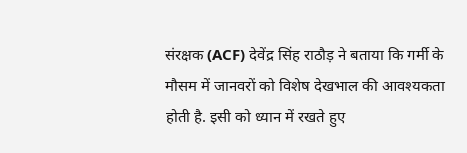संरक्षक (ACF) देवेंद्र सिंह राठौड़ ने बताया कि गर्मी के मौसम में जानवरों को विशेष देखभाल की आवश्यकता होती है. इसी को ध्यान में रखते हुए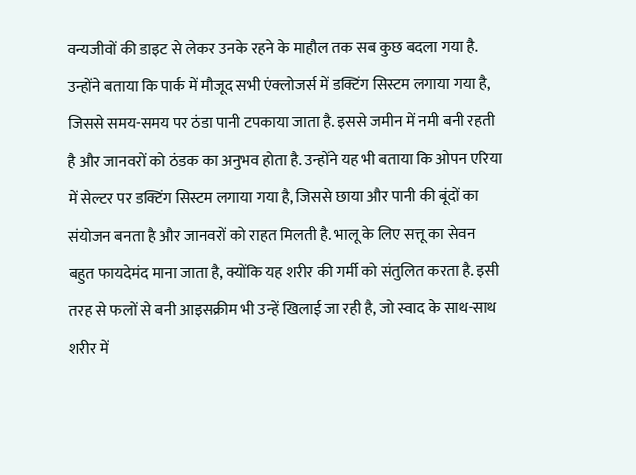वन्यजीवों की डाइट से लेकर उनके रहने के माहौल तक सब कुछ बदला गया है. उन्होंने बताया कि पार्क में मौजूद सभी एंक्लोजर्स में डक्टिंग सिस्टम लगाया गया है, जिससे समय-समय पर ठंडा पानी टपकाया जाता है. इससे जमीन में नमी बनी रहती है और जानवरों को ठंडक का अनुभव होता है. उन्होंने यह भी बताया कि ओपन एरिया में सेल्टर पर डक्टिंग सिस्टम लगाया गया है, जिससे छाया और पानी की बूंदों का संयोजन बनता है और जानवरों को राहत मिलती है. भालू के लिए सत्तू का सेवन बहुत फायदेमंद माना जाता है, क्योंकि यह शरीर की गर्मी को संतुलित करता है. इसी तरह से फलों से बनी आइसक्रीम भी उन्हें खिलाई जा रही है, जो स्वाद के साथ-साथ शरीर में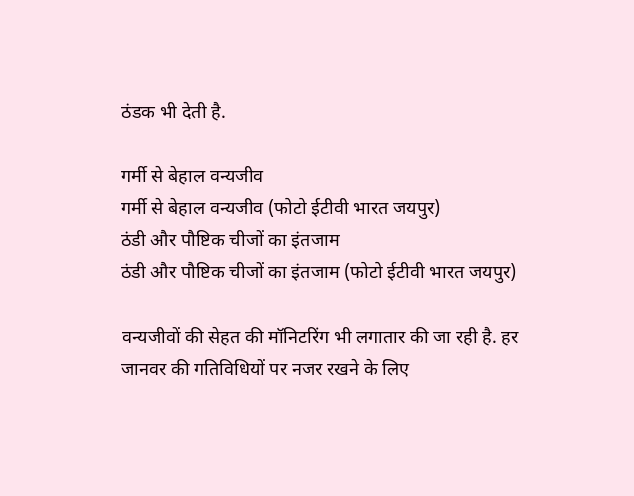ठंडक भी देती है.

गर्मी से बेहाल वन्यजीव
गर्मी से बेहाल वन्यजीव (फोटो ईटीवी भारत जयपुर)
ठंडी और पौष्टिक चीजों का इंतजाम
ठंडी और पौष्टिक चीजों का इंतजाम (फोटो ईटीवी भारत जयपुर)

वन्यजीवों की सेहत की मॉनिटरिंग भी लगातार की जा रही है. हर जानवर की गतिविधियों पर नजर रखने के लिए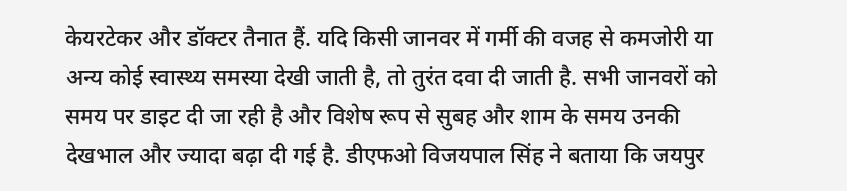केयरटेकर और डॉक्टर तैनात हैं. यदि किसी जानवर में गर्मी की वजह से कमजोरी या अन्य कोई स्वास्थ्य समस्या देखी जाती है, तो तुरंत दवा दी जाती है. सभी जानवरों को समय पर डाइट दी जा रही है और विशेष रूप से सुबह और शाम के समय उनकी देखभाल और ज्यादा बढ़ा दी गई है. डीएफओ विजयपाल सिंह ने बताया कि जयपुर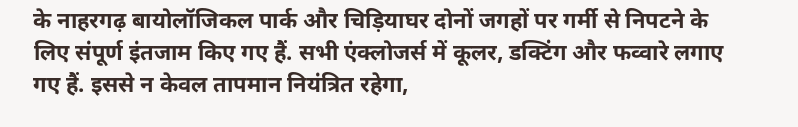के नाहरगढ़ बायोलॉजिकल पार्क और चिड़ियाघर दोनों जगहों पर गर्मी से निपटने के लिए संपूर्ण इंतजाम किए गए हैं. सभी एंक्लोजर्स में कूलर, डक्टिंग और फव्वारे लगाए गए हैं. इससे न केवल तापमान नियंत्रित रहेगा,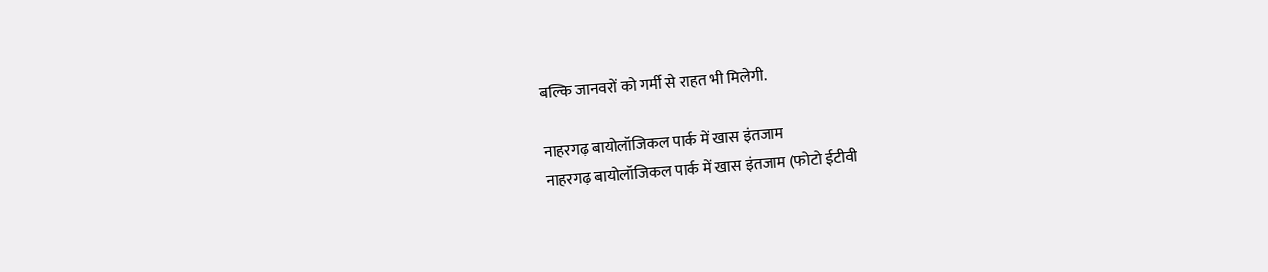बल्कि जानवरों को गर्मी से राहत भी मिलेगी.

नाहरगढ़ बायोलॉजिकल पार्क में खास इंतजाम
नाहरगढ़ बायोलॉजिकल पार्क में खास इंतजाम (फोटो ईटीवी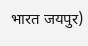भारत जयपुर)